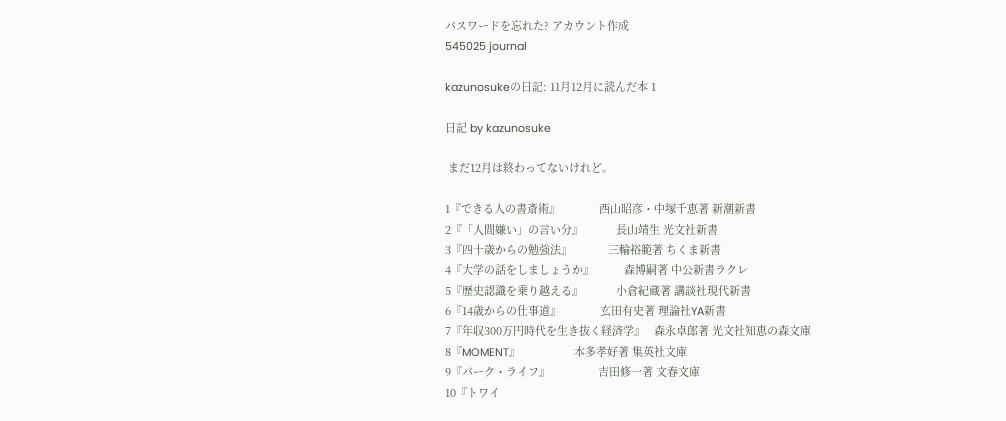パスワードを忘れた? アカウント作成
545025 journal

kazunosukeの日記: 11月12月に読んだ本 1

日記 by kazunosuke

 まだ12月は終わってないけれど。

1『できる人の書斎術』             西山昭彦・中塚千恵著 新潮新書
2『「人間嫌い」の言い分』           長山靖生 光文社新書
3『四十歳からの勉強法』            三輪裕範著 ちくま新書
4『大学の話をしましょうか』          森博嗣著 中公新書ラクレ
5『歴史認識を乗り越える』           小倉紀蔵著 講談社現代新書
6『14歳からの仕事道』             玄田有史著 理論社YA新書
7『年収300万円時代を生き抜く経済学』   森永卓郎著 光文社知恵の森文庫
8『MOMENT』                  本多孝好著 集英社文庫
9『パーク・ライフ』                吉田修一著 文春文庫
10『トワイ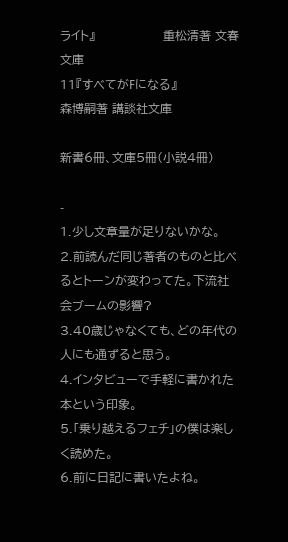ライト』                 重松清著 文春文庫
11『すべてがFになる』             森博嗣著 講談社文庫

新書6冊、文庫5冊(小説4冊)

-
1.少し文章量が足りないかな。
2.前読んだ同じ著者のものと比べるとトーンが変わってた。下流社会ブームの影響?
3.40歳じゃなくても、どの年代の人にも通ずると思う。
4.インタビューで手軽に書かれた本という印象。
5.「乗り越えるフェチ」の僕は楽しく読めた。
6.前に日記に書いたよね。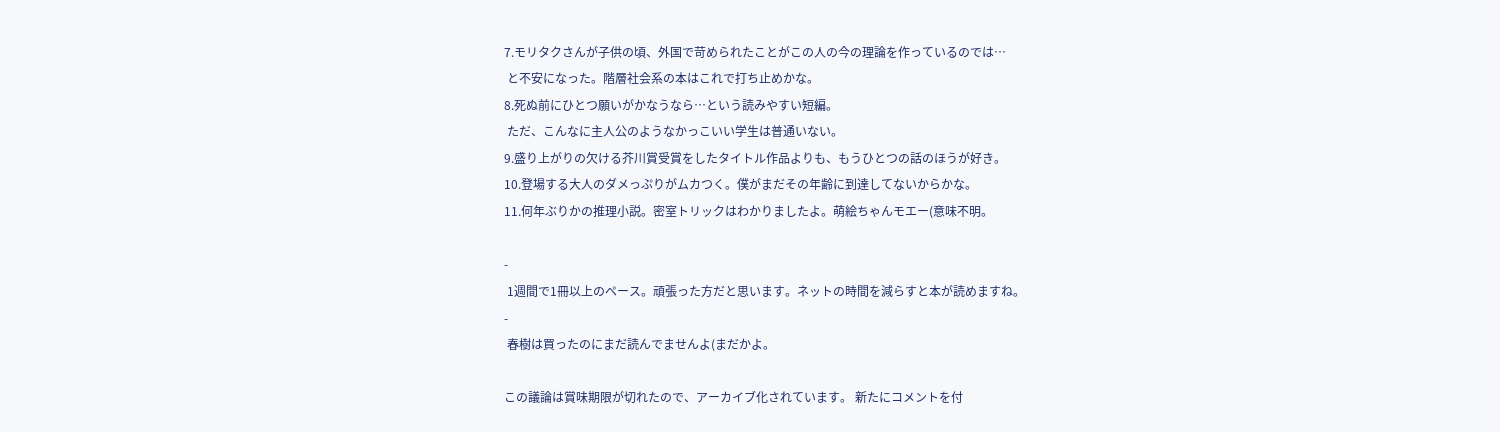7.モリタクさんが子供の頃、外国で苛められたことがこの人の今の理論を作っているのでは…
 と不安になった。階層社会系の本はこれで打ち止めかな。
8.死ぬ前にひとつ願いがかなうなら…という読みやすい短編。
 ただ、こんなに主人公のようなかっこいい学生は普通いない。
9.盛り上がりの欠ける芥川賞受賞をしたタイトル作品よりも、もうひとつの話のほうが好き。
10.登場する大人のダメっぷりがムカつく。僕がまだその年齢に到達してないからかな。
11.何年ぶりかの推理小説。密室トリックはわかりましたよ。萌絵ちゃんモエー(意味不明。

-
 1週間で1冊以上のペース。頑張った方だと思います。ネットの時間を減らすと本が読めますね。
-
 春樹は買ったのにまだ読んでませんよ(まだかよ。

この議論は賞味期限が切れたので、アーカイブ化されています。 新たにコメントを付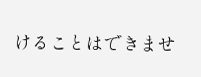けることはできませ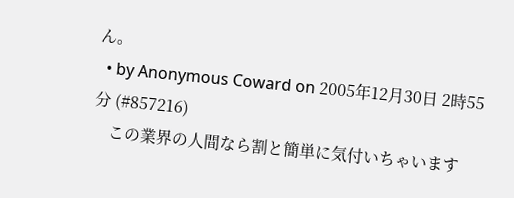ん。
  • by Anonymous Coward on 2005年12月30日 2時55分 (#857216)
    この業界の人間なら割と簡単に気付いちゃいます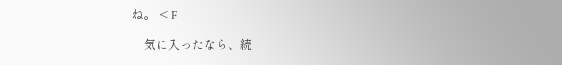ね。 < F

    気に入ったなら、続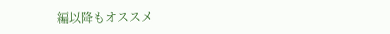編以降もオススメ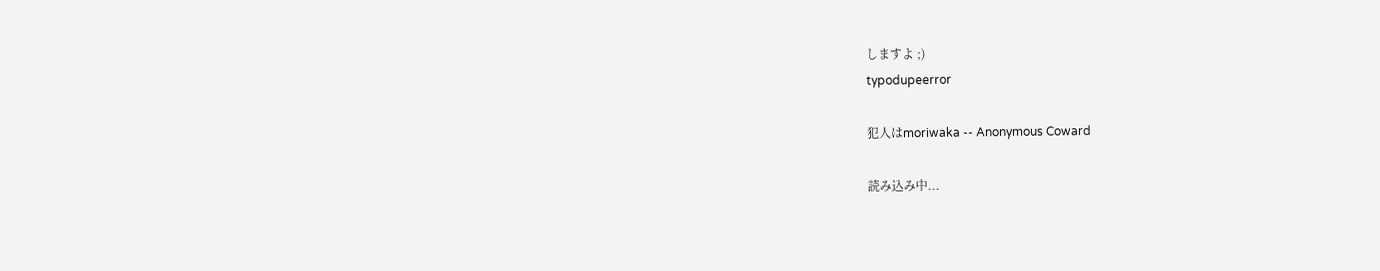しますよ ;)
typodupeerror

犯人はmoriwaka -- Anonymous Coward

読み込み中...